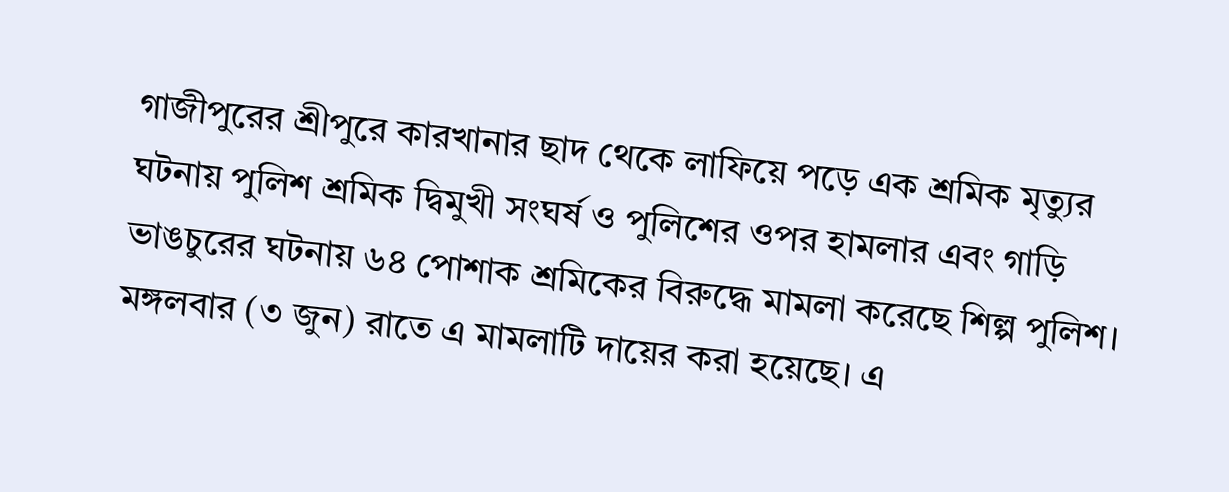গাজীপুরের শ্রীপুরে কারখানার ছাদ থেকে লাফিয়ে পড়ে এক শ্রমিক মৃত্যুর ঘটনায় পুলিশ শ্রমিক দ্বিমুখী সংঘর্ষ ও পুলিশের ওপর হামলার এবং গাড়ি ভাঙচুরের ঘটনায় ৬৪ পোশাক শ্রমিকের বিরুদ্ধে মামলা করেছে শিল্প পুলিশ।
মঙ্গলবার (৩ জুন) রাতে এ মামলাটি দায়ের করা হয়েছে। এ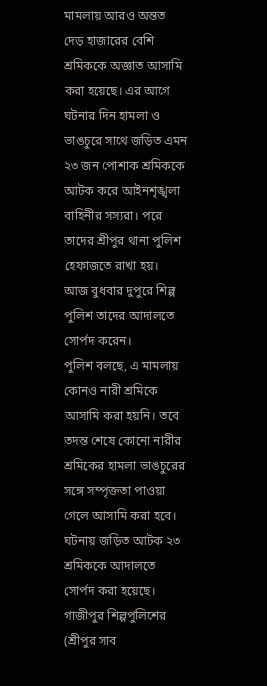মামলায় আরও অন্তত দেড় হাজারের বেশি শ্রমিককে অজ্ঞাত আসামি করা হয়েছে। এর আগে ঘটনার দিন হামলা ও ভাঙচুরে সাথে জড়িত এমন ২৩ জন পোশাক শ্রমিককে আটক করে আইনশৃঙ্খলা বাহিনীর সস্যরা। পরে তাদের শ্রীপুর থানা পুলিশ হেফাজতে রাখা হয়।
আজ বুধবার দুপুরে শিল্প পুলিশ তাদের আদালতে সোর্পদ করেন।
পুলিশ বলছে, এ মামলায় কোনও নারী শ্রমিকে আসামি করা হয়নি। তবে তদন্ত শেষে কোনো নারীর শ্রমিকের হামলা ভাঙচুরের সঙ্গে সম্পৃক্ততা পাওয়া গেলে আসামি করা হবে। ঘটনায় জড়িত আটক ২৩ শ্রমিককে আদালতে সোর্পদ করা হয়েছে।
গাজীপুর শিল্পপুলিশের (শ্রীপুর সাব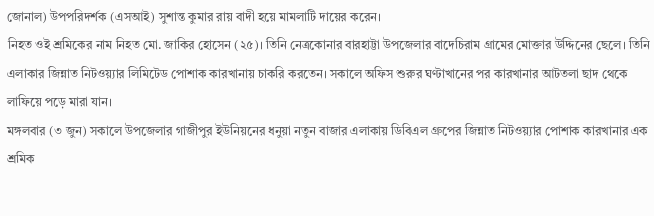জোনাল) উপপরিদর্শক (এসআই) সুশান্ত কুমার রায় বাদী হয়ে মামলাটি দায়ের করেন।
নিহত ওই শ্রমিকের নাম নিহত মো. জাকির হোসেন (২৫)। তিনি নেত্রকোনার বারহাট্টা উপজেলার বাদেচিরাম গ্রামের মোক্তার উদ্দিনের ছেলে। তিনি এলাকার জিন্নাত নিটওয়্যার লিমিটেড পোশাক কারখানায় চাকরি করতেন। সকালে অফিস শুরুর ঘণ্টাখানের পর কারখানার আটতলা ছাদ থেকে লাফিয়ে পড়ে মারা যান।
মঙ্গলবার (৩ জুন) সকালে উপজেলার গাজীপুর ইউনিয়নের ধনুয়া নতুন বাজার এলাকায় ডিবিএল গ্রুপের জিন্নাত নিটওয়্যার পোশাক কারখানার এক শ্রমিক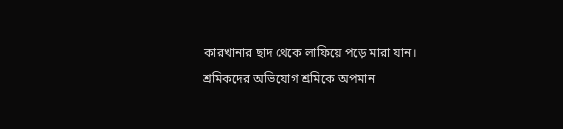কারখানার ছাদ থেকে লাফিয়ে পড়ে মারা যান। শ্রমিকদের অভিযোগ শ্রমিকে অপমান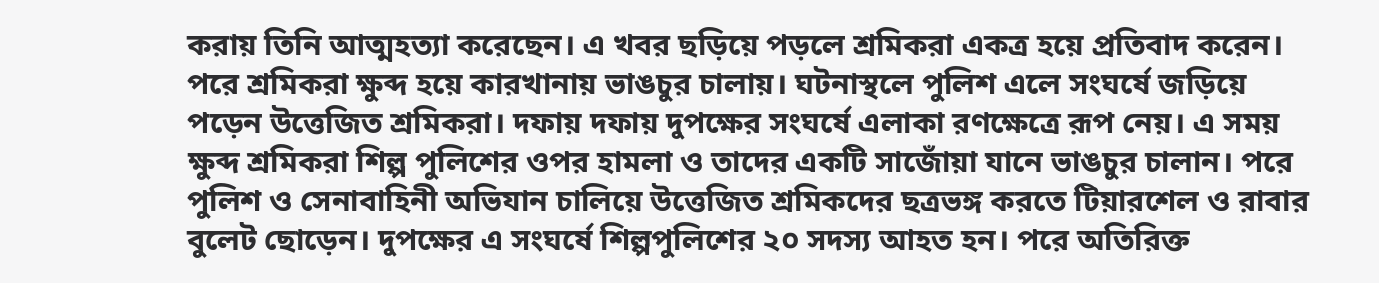করায় তিনি আত্মহত্যা করেছেন। এ খবর ছড়িয়ে পড়লে শ্রমিকরা একত্র হয়ে প্রতিবাদ করেন। পরে শ্রমিকরা ক্ষুব্দ হয়ে কারখানায় ভাঙচুর চালায়। ঘটনাস্থলে পুলিশ এলে সংঘর্ষে জড়িয়ে পড়েন উত্তেজিত শ্রমিকরা। দফায় দফায় দুপক্ষের সংঘর্ষে এলাকা রণক্ষেত্রে রূপ নেয়। এ সময় ক্ষুব্দ শ্রমিকরা শিল্প পুলিশের ওপর হামলা ও তাদের একটি সাজোঁয়া যানে ভাঙচুর চালান। পরে পুলিশ ও সেনাবাহিনী অভিযান চালিয়ে উত্তেজিত শ্রমিকদের ছত্রভঙ্গ করতে টিয়ারশেল ও রাবার বুলেট ছোড়েন। দুপক্ষের এ সংঘর্ষে শিল্পপুলিশের ২০ সদস্য আহত হন। পরে অতিরিক্ত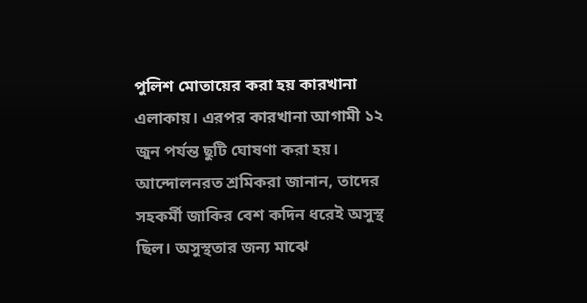পুলিশ মোতায়ের করা হয় কারখানা এলাকায়। এরপর কারখানা আগামী ১২ জুন পর্যন্ত ছুটি ঘোষণা করা হয়।
আন্দোলনরত শ্রমিকরা জানান, তাদের সহকর্মী জাকির বেশ কদিন ধরেই অসুস্থ ছিল। অসুস্থতার জন্য মাঝে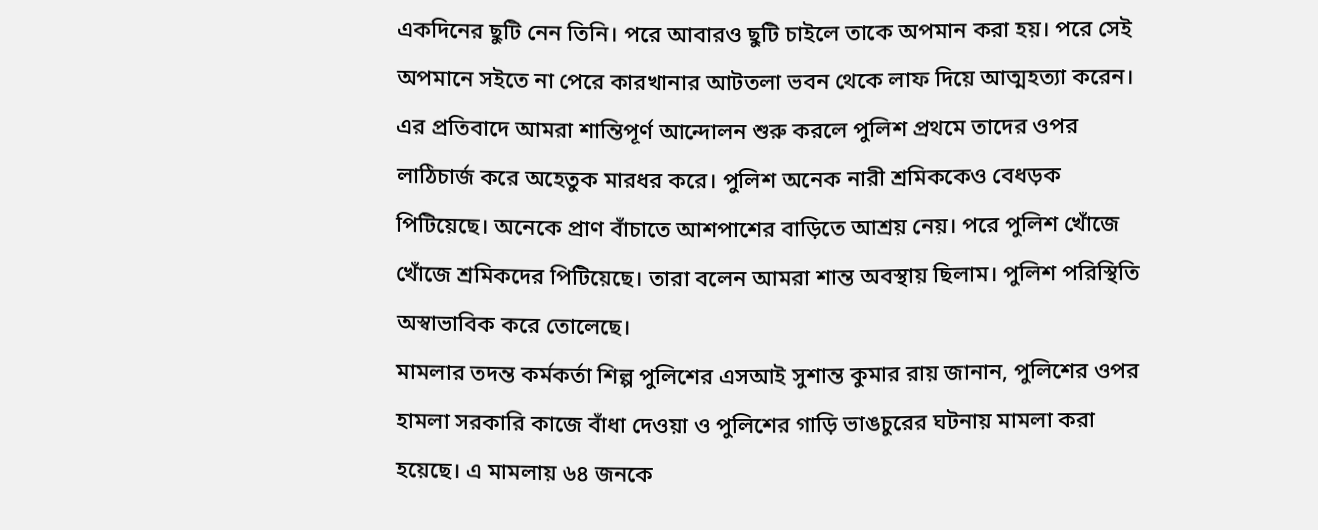একদিনের ছুটি নেন তিনি। পরে আবারও ছুটি চাইলে তাকে অপমান করা হয়। পরে সেই অপমানে সইতে না পেরে কারখানার আটতলা ভবন থেকে লাফ দিয়ে আত্মহত্যা করেন। এর প্রতিবাদে আমরা শান্তিপূর্ণ আন্দোলন শুরু করলে পুলিশ প্রথমে তাদের ওপর লাঠিচার্জ করে অহেতুক মারধর করে। পুলিশ অনেক নারী শ্রমিককেও বেধড়ক পিটিয়েছে। অনেকে প্রাণ বাঁচাতে আশপাশের বাড়িতে আশ্রয় নেয়। পরে পুলিশ খোঁজে খোঁজে শ্রমিকদের পিটিয়েছে। তারা বলেন আমরা শান্ত অবস্থায় ছিলাম। পুলিশ পরিস্থিতি অস্বাভাবিক করে তোলেছে।
মামলার তদন্ত কর্মকর্তা শিল্প পুলিশের এসআই সুশান্ত কুমার রায় জানান, পুলিশের ওপর হামলা সরকারি কাজে বাঁধা দেওয়া ও পুলিশের গাড়ি ভাঙচুরের ঘটনায় মামলা করা হয়েছে। এ মামলায় ৬৪ জনকে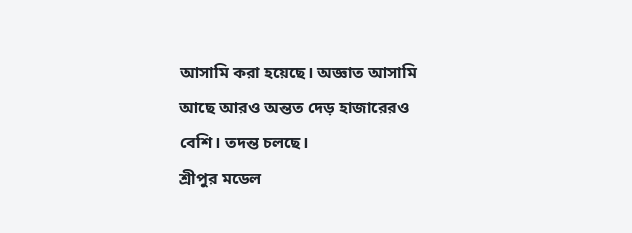আসামি করা হয়েছে। অজ্ঞাত আসামি আছে আরও অন্তত দেড় হাজারেরও বেশি। তদন্ত চলছে।
শ্রীপুর মডেল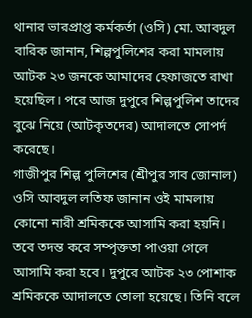থানার ভারপ্রাপ্ত কর্মকর্তা (ওসি) মো. আবদুল বারিক জানান, শিল্পপুলিশের করা মামলায় আটক ২৩ জনকে আমাদের হেফাজতে রাখা হয়েছিল। পরে আজ দুপুরে শিল্পপুলিশ তাদের বুঝে নিয়ে (আটকৃতদের) আদালতে সোপর্দ করেছে।
গাজীপুর শিল্প পুলিশের (শ্রীপুর সাব জোনাল) ওসি আবদুল লতিফ জানান ওই মামলায় কোনো নারী শ্রমিককে আসামি করা হয়নি। তবে তদন্ত করে সম্পৃক্ততা পাওয়া গেলে আসামি করা হবে। দুপুরে আটক ২৩ পোশাক শ্রমিককে আদালতে তোলা হয়েছে। তিনি বলে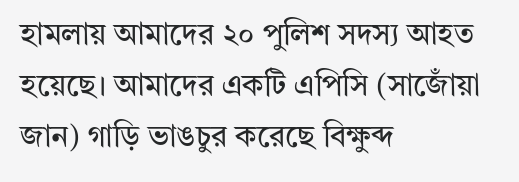হামলায় আমাদের ২০ পুলিশ সদস্য আহত হয়েছে। আমাদের একটি এপিসি (সাজোঁয়া জান) গাড়ি ভাঙচুর করেছে বিক্ষুব্দ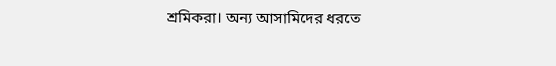শ্রমিকরা। অন্য আসামিদের ধরতে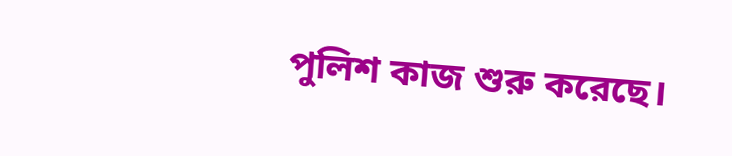পুলিশ কাজ শুরু করেছে।